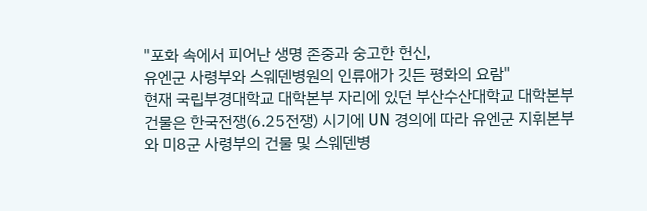"포화 속에서 피어난 생명 존중과 숭고한 헌신,
유엔군 사령부와 스웨덴병원의 인류애가 깃든 평화의 요람"
현재 국립부경대학교 대학본부 자리에 있던 부산수산대학교 대학본부 건물은 한국전쟁(6.25전쟁) 시기에 UN 경의에 따라 유엔군 지휘본부와 미8군 사령부의 건물 및 스웨덴병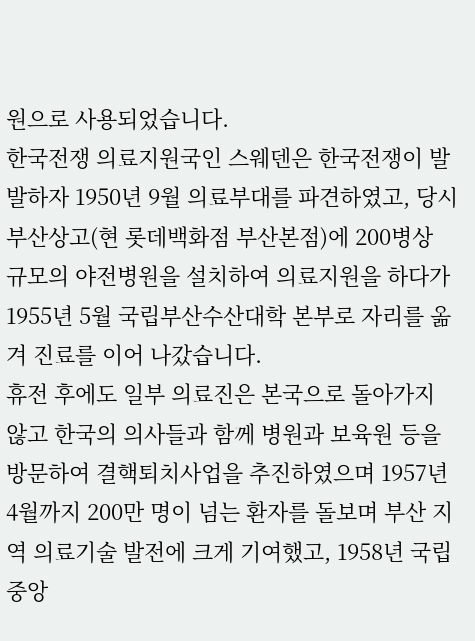원으로 사용되었습니다.
한국전쟁 의료지원국인 스웨덴은 한국전쟁이 발발하자 1950년 9월 의료부대를 파견하였고, 당시 부산상고(현 롯데백화점 부산본점)에 200병상 규모의 야전병원을 설치하여 의료지원을 하다가 1955년 5월 국립부산수산대학 본부로 자리를 옮겨 진료를 이어 나갔습니다.
휴전 후에도 일부 의료진은 본국으로 돌아가지 않고 한국의 의사들과 함께 병원과 보육원 등을 방문하여 결핵퇴치사업을 추진하였으며 1957년 4월까지 200만 명이 넘는 환자를 돌보며 부산 지역 의료기술 발전에 크게 기여했고, 1958년 국립중앙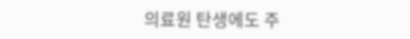의료원 탄생에도 주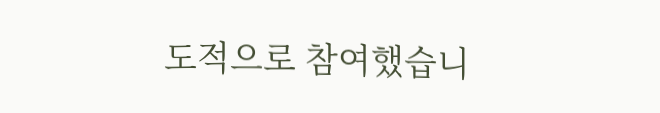도적으로 참여했습니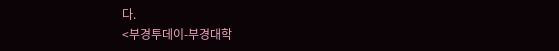다.
<부경투데이-부경대학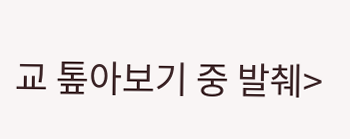교 톺아보기 중 발췌>